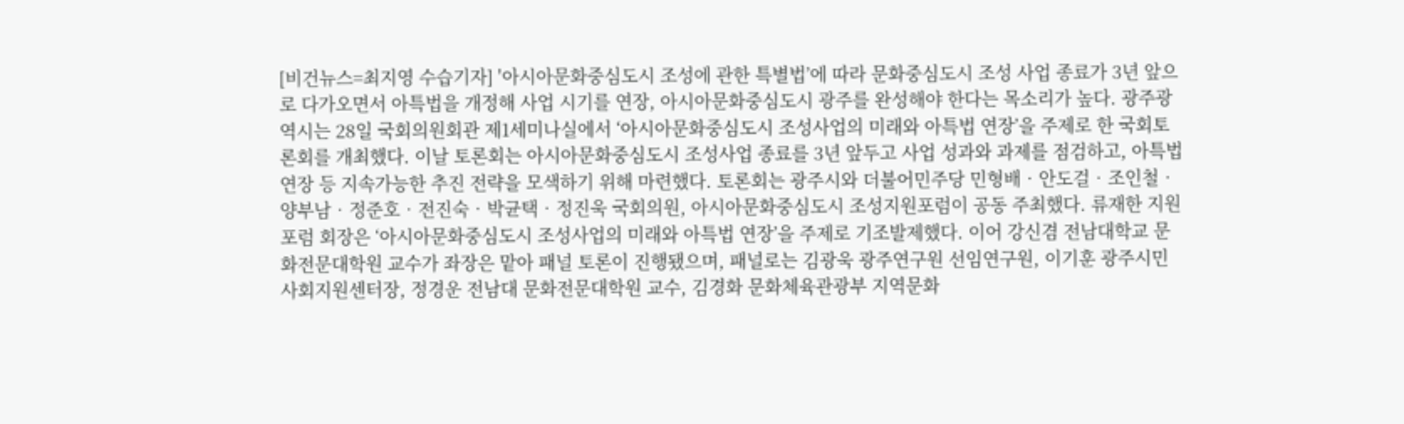[비건뉴스=최지영 수습기자] '아시아문화중심도시 조성에 관한 특별법’에 따라 문화중심도시 조성 사업 종료가 3년 앞으로 다가오면서 아특법을 개정해 사업 시기를 연장, 아시아문화중심도시 광주를 완성해야 한다는 목소리가 높다. 광주광역시는 28일 국회의원회관 제1세미나실에서 ‘아시아문화중심도시 조성사업의 미래와 아특법 연장’을 주제로 한 국회토론회를 개최했다. 이날 토론회는 아시아문화중심도시 조성사업 종료를 3년 앞두고 사업 성과와 과제를 점검하고, 아특법 연장 등 지속가능한 추진 전략을 모색하기 위해 마련했다. 토론회는 광주시와 더불어민주당 민형배‧안도걸‧조인철‧양부남‧정준호‧전진숙‧박균택‧정진욱 국회의원, 아시아문화중심도시 조성지원포럼이 공동 주최했다. 류재한 지원포럼 회장은 ‘아시아문화중심도시 조성사업의 미래와 아특법 연장’을 주제로 기조발제했다. 이어 강신겸 전남대학교 문화전문대학원 교수가 좌장은 맡아 패널 토론이 진행됐으며, 패널로는 김광욱 광주연구원 선임연구원, 이기훈 광주시민사회지원센터장, 정경운 전남대 문화전문대학원 교수, 김경화 문화체육관광부 지역문화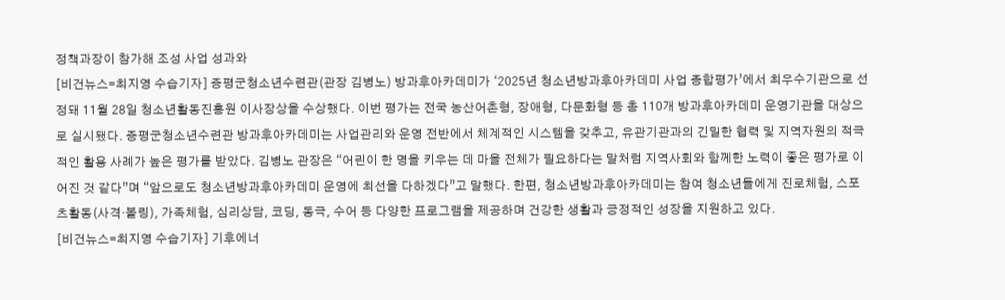정책과장이 참가해 조성 사업 성과와
[비건뉴스=최지영 수습기자] 증평군청소년수련관(관장 김병노) 방과후아카데미가 ‘2025년 청소년방과후아카데미 사업 종합평가’에서 최우수기관으로 선정돼 11월 28일 청소년활동진흥원 이사장상을 수상했다. 이번 평가는 전국 농산어촌형, 장애형, 다문화형 등 총 110개 방과후아카데미 운영기관을 대상으로 실시됐다. 증평군청소년수련관 방과후아카데미는 사업관리와 운영 전반에서 체계적인 시스템을 갖추고, 유관기관과의 긴밀한 협력 및 지역자원의 적극적인 활용 사례가 높은 평가를 받았다. 김병노 관장은 “어린이 한 명을 키우는 데 마을 전체가 필요하다는 말처럼 지역사회와 함께한 노력이 좋은 평가로 이어진 것 같다”며 “앞으로도 청소년방과후아카데미 운영에 최선을 다하겠다”고 말했다. 한편, 청소년방과후아카데미는 참여 청소년들에게 진로체험, 스포츠활동(사격·볼링), 가족체험, 심리상담, 코딩, 동극, 수어 등 다양한 프로그램을 제공하며 건강한 생활과 긍정적인 성장을 지원하고 있다.
[비건뉴스=최지영 수습기자] 기후에너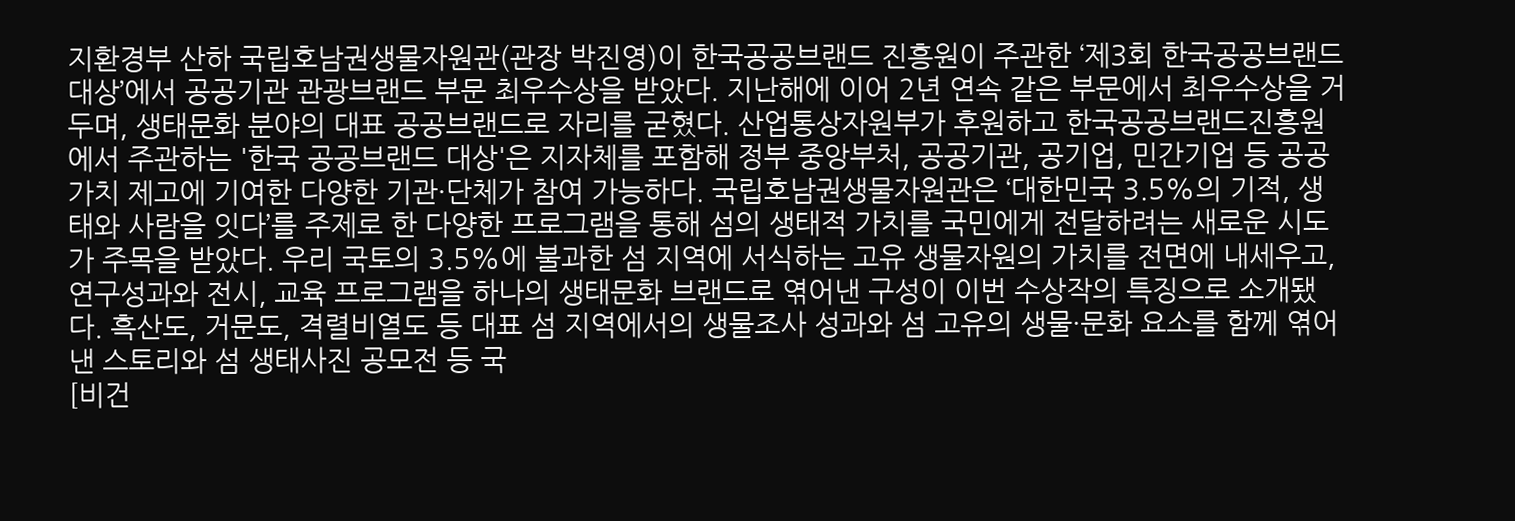지환경부 산하 국립호남권생물자원관(관장 박진영)이 한국공공브랜드 진흥원이 주관한 ‘제3회 한국공공브랜드 대상’에서 공공기관 관광브랜드 부문 최우수상을 받았다. 지난해에 이어 2년 연속 같은 부문에서 최우수상을 거두며, 생태문화 분야의 대표 공공브랜드로 자리를 굳혔다. 산업통상자원부가 후원하고 한국공공브랜드진흥원에서 주관하는 '한국 공공브랜드 대상'은 지자체를 포함해 정부 중앙부처, 공공기관, 공기업, 민간기업 등 공공 가치 제고에 기여한 다양한 기관·단체가 참여 가능하다. 국립호남권생물자원관은 ‘대한민국 3.5%의 기적, 생태와 사람을 잇다’를 주제로 한 다양한 프로그램을 통해 섬의 생태적 가치를 국민에게 전달하려는 새로운 시도가 주목을 받았다. 우리 국토의 3.5%에 불과한 섬 지역에 서식하는 고유 생물자원의 가치를 전면에 내세우고, 연구성과와 전시, 교육 프로그램을 하나의 생태문화 브랜드로 엮어낸 구성이 이번 수상작의 특징으로 소개됐다. 흑산도, 거문도, 격렬비열도 등 대표 섬 지역에서의 생물조사 성과와 섬 고유의 생물·문화 요소를 함께 엮어낸 스토리와 섬 생태사진 공모전 등 국
[비건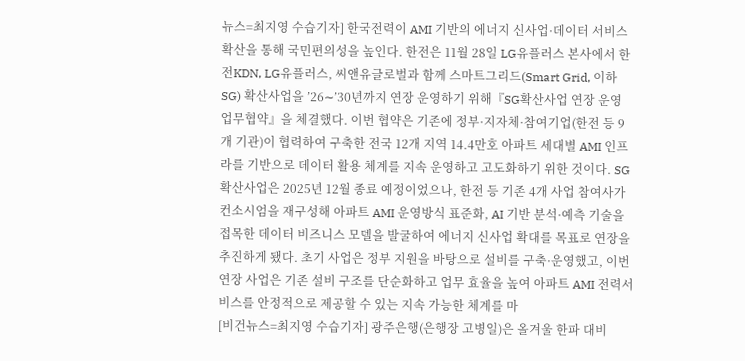뉴스=최지영 수습기자] 한국전력이 AMI 기반의 에너지 신사업·데이터 서비스 확산을 통해 국민편의성을 높인다. 한전은 11월 28일 LG유플러스 본사에서 한전KDN, LG유플러스, 씨앤유글로벌과 함께 스마트그리드(Smart Grid, 이하 SG) 확산사업을 ’26∼’30년까지 연장 운영하기 위해『SG확산사업 연장 운영 업무협약』을 체결했다. 이번 협약은 기존에 정부·지자체·참여기업(한전 등 9개 기관)이 협력하여 구축한 전국 12개 지역 14.4만호 아파트 세대별 AMI 인프라를 기반으로 데이터 활용 체계를 지속 운영하고 고도화하기 위한 것이다. SG확산사업은 2025년 12월 종료 예정이었으나, 한전 등 기존 4개 사업 참여사가 컨소시엄을 재구성해 아파트 AMI 운영방식 표준화, AI 기반 분석·예측 기술을 접목한 데이터 비즈니스 모델을 발굴하여 에너지 신사업 확대를 목표로 연장을 추진하게 됐다. 초기 사업은 정부 지원을 바탕으로 설비를 구축·운영했고, 이번 연장 사업은 기존 설비 구조를 단순화하고 업무 효율을 높여 아파트 AMI 전력서비스를 안정적으로 제공할 수 있는 지속 가능한 체계를 마
[비건뉴스=최지영 수습기자] 광주은행(은행장 고병일)은 올겨울 한파 대비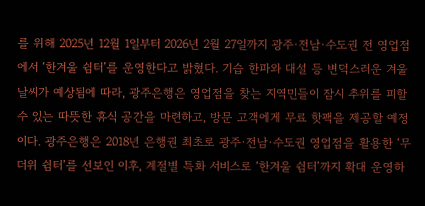를 위해 2025년 12월 1일부터 2026년 2월 27일까지 광주·전남·수도권 전 영업점에서 ‘한겨울 쉼터’를 운영한다고 밝혔다. 기습 한파와 대설 등 변덕스러운 겨울 날씨가 예상됨에 따라, 광주은행은 영업점을 찾는 지역민들이 잠시 추위를 피할 수 있는 따뜻한 휴식 공간을 마련하고, 방문 고객에게 무료 핫팩을 제공할 예정이다. 광주은행은 2018년 은행권 최초로 광주·전남·수도권 영업점을 활용한 ‘무더위 쉼터’를 선보인 이후, 계절별 특화 서비스로 ‘한겨울 쉼터’까지 확대 운영하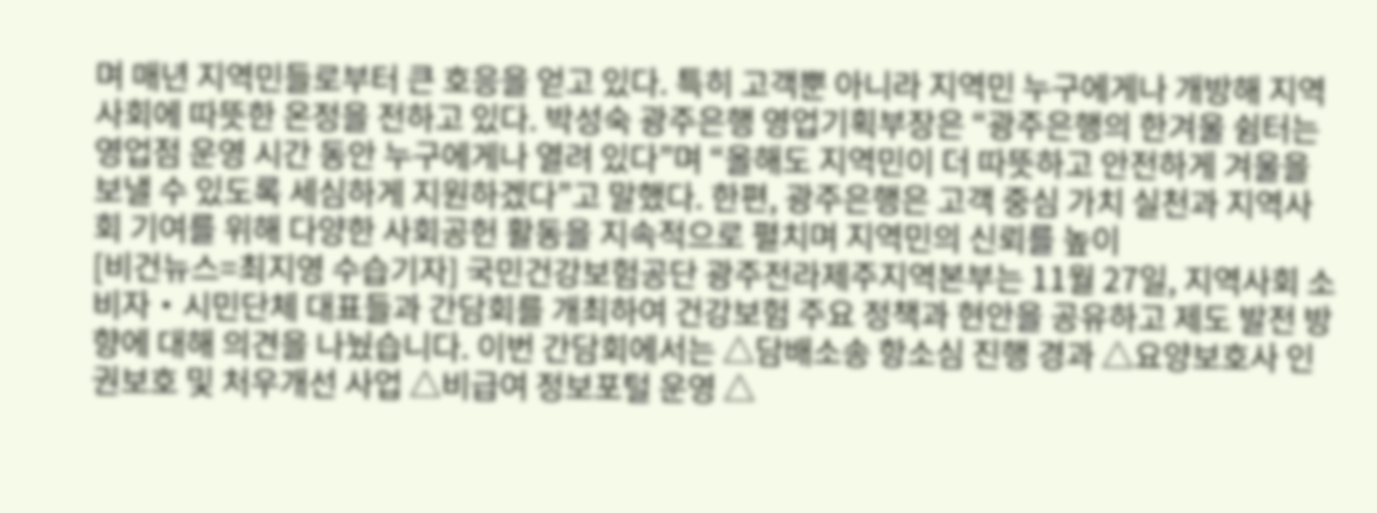며 매년 지역민들로부터 큰 호응을 얻고 있다. 특히 고객뿐 아니라 지역민 누구에게나 개방해 지역사회에 따뜻한 온정을 전하고 있다. 박성숙 광주은행 영업기획부장은 “광주은행의 한겨울 쉼터는 영업점 운영 시간 동안 누구에게나 열려 있다”며 “올해도 지역민이 더 따뜻하고 안전하게 겨울을 보낼 수 있도록 세심하게 지원하겠다”고 말했다. 한편, 광주은행은 고객 중심 가치 실천과 지역사회 기여를 위해 다양한 사회공헌 활동을 지속적으로 펼치며 지역민의 신뢰를 높이
[비건뉴스=최지영 수습기자] 국민건강보험공단 광주전라제주지역본부는 11월 27일, 지역사회 소비자‧시민단체 대표들과 간담회를 개최하여 건강보험 주요 정책과 현안을 공유하고 제도 발전 방향에 대해 의견을 나눴습니다. 이번 간담회에서는 △담배소송 항소심 진행 경과 △요양보호사 인권보호 및 처우개선 사업 △비급여 정보포털 운영 △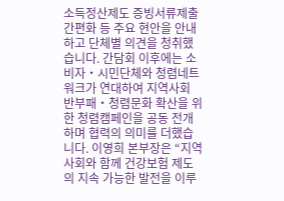소득정산제도 증빙서류제출 간편화 등 주요 현안을 안내하고 단체별 의견을 청취했습니다. 간담회 이후에는 소비자‧시민단체와 청렴네트워크가 연대하여 지역사회 반부패‧청렴문화 확산을 위한 청렴캠페인을 공동 전개하며 협력의 의미를 더했습니다. 이영희 본부장은 “지역사회와 함께 건강보험 제도의 지속 가능한 발전을 이루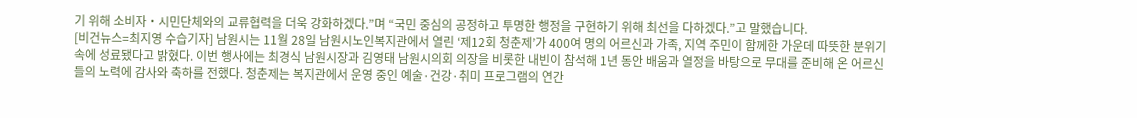기 위해 소비자‧시민단체와의 교류협력을 더욱 강화하겠다.”며 “국민 중심의 공정하고 투명한 행정을 구현하기 위해 최선을 다하겠다.”고 말했습니다.
[비건뉴스=최지영 수습기자] 남원시는 11월 28일 남원시노인복지관에서 열린 ‘제12회 청춘제’가 400여 명의 어르신과 가족, 지역 주민이 함께한 가운데 따뜻한 분위기 속에 성료됐다고 밝혔다. 이번 행사에는 최경식 남원시장과 김영태 남원시의회 의장을 비롯한 내빈이 참석해 1년 동안 배움과 열정을 바탕으로 무대를 준비해 온 어르신들의 노력에 감사와 축하를 전했다. 청춘제는 복지관에서 운영 중인 예술·건강·취미 프로그램의 연간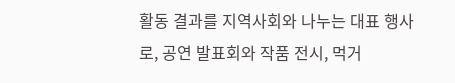활동 결과를 지역사회와 나누는 대표 행사로, 공연 발표회와 작품 전시, 먹거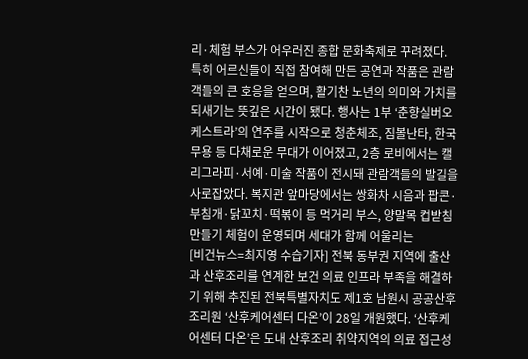리·체험 부스가 어우러진 종합 문화축제로 꾸려졌다. 특히 어르신들이 직접 참여해 만든 공연과 작품은 관람객들의 큰 호응을 얻으며, 활기찬 노년의 의미와 가치를 되새기는 뜻깊은 시간이 됐다. 행사는 1부 ‘춘향실버오케스트라’의 연주를 시작으로 청춘체조, 짐볼난타, 한국무용 등 다채로운 무대가 이어졌고, 2층 로비에서는 캘리그라피·서예·미술 작품이 전시돼 관람객들의 발길을 사로잡았다. 복지관 앞마당에서는 쌍화차 시음과 팝콘·부침개·닭꼬치·떡볶이 등 먹거리 부스, 양말목 컵받침 만들기 체험이 운영되며 세대가 함께 어울리는
[비건뉴스=최지영 수습기자] 전북 동부권 지역에 출산과 산후조리를 연계한 보건 의료 인프라 부족을 해결하기 위해 추진된 전북특별자치도 제1호 남원시 공공산후조리원 ‘산후케어센터 다온’이 28일 개원했다. ‘산후케어센터 다온’은 도내 산후조리 취약지역의 의료 접근성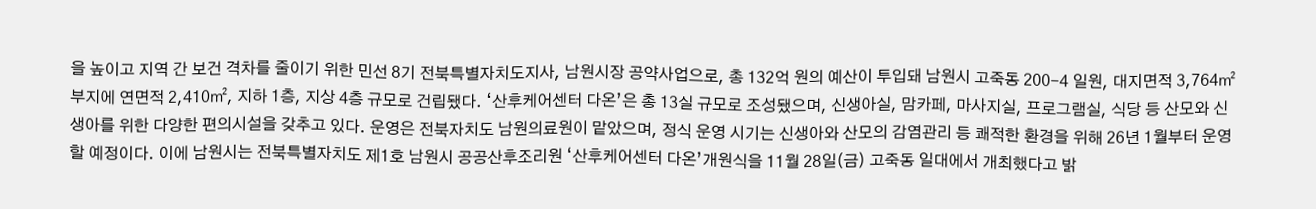을 높이고 지역 간 보건 격차를 줄이기 위한 민선 8기 전북특별자치도지사, 남원시장 공약사업으로, 총 132억 원의 예산이 투입돼 남원시 고죽동 200-4 일원, 대지면적 3,764㎡ 부지에 연면적 2,410㎡, 지하 1층, 지상 4층 규모로 건립됐다. ‘산후케어센터 다온’은 총 13실 규모로 조성됐으며, 신생아실, 맘카페, 마사지실, 프로그램실, 식당 등 산모와 신생아를 위한 다양한 편의시설을 갖추고 있다. 운영은 전북자치도 남원의료원이 맡았으며, 정식 운영 시기는 신생아와 산모의 감염관리 등 쾌적한 환경을 위해 26년 1월부터 운영할 예정이다. 이에 남원시는 전북특별자치도 제1호 남원시 공공산후조리원 ‘산후케어센터 다온’개원식을 11월 28일(금) 고죽동 일대에서 개최했다고 밝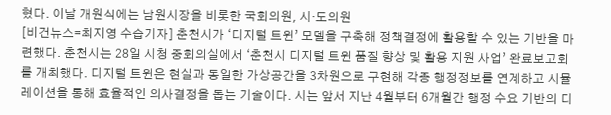혔다. 이날 개원식에는 남원시장을 비롯한 국회의원, 시·도의원
[비건뉴스=최지영 수습기자] 춘천시가 ‘디지털 트윈’ 모델을 구축해 정책결정에 활용할 수 있는 기반을 마련했다. 춘천시는 28일 시청 중회의실에서 ‘춘천시 디지털 트윈 품질 향상 및 활용 지원 사업’ 완료보고회를 개최했다. 디지털 트윈은 현실과 동일한 가상공간을 3차원으로 구현해 각종 행정정보를 연계하고 시뮬레이션을 통해 효율적인 의사결정을 돕는 기술이다. 시는 앞서 지난 4월부터 6개월간 행정 수요 기반의 디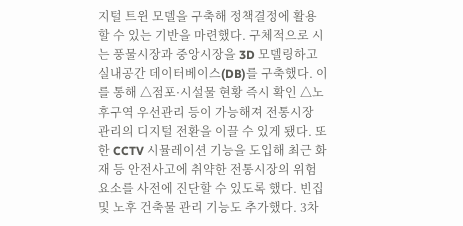지털 트윈 모델을 구축해 정책결정에 활용할 수 있는 기반을 마련했다. 구체적으로 시는 풍물시장과 중앙시장을 3D 모델링하고 실내공간 데이터베이스(DB)를 구축했다. 이를 통해 △점포·시설물 현황 즉시 확인 △노후구역 우선관리 등이 가능해져 전통시장 관리의 디지털 전환을 이끌 수 있게 됐다. 또한 CCTV 시뮬레이션 기능을 도입해 최근 화재 등 안전사고에 취약한 전통시장의 위험요소를 사전에 진단할 수 있도록 했다. 빈집 및 노후 건축물 관리 기능도 추가했다. 3차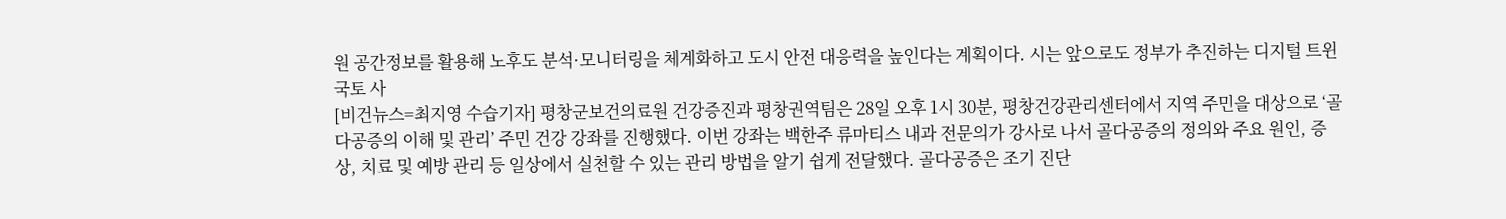원 공간정보를 활용해 노후도 분석·모니터링을 체계화하고 도시 안전 대응력을 높인다는 계획이다. 시는 앞으로도 정부가 추진하는 디지털 트윈 국토 사
[비건뉴스=최지영 수습기자] 평창군보건의료원 건강증진과 평창권역팀은 28일 오후 1시 30분, 평창건강관리센터에서 지역 주민을 대상으로 ‘골다공증의 이해 및 관리’ 주민 건강 강좌를 진행했다. 이번 강좌는 백한주 류마티스 내과 전문의가 강사로 나서 골다공증의 정의와 주요 원인, 증상, 치료 및 예방 관리 등 일상에서 실천할 수 있는 관리 방법을 알기 쉽게 전달했다. 골다공증은 조기 진단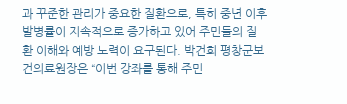과 꾸준한 관리가 중요한 질환으로, 특히 중년 이후 발병률이 지속적으로 증가하고 있어 주민들의 질환 이해와 예방 노력이 요구된다. 박건희 평창군보건의료원장은 “이번 강좌를 통해 주민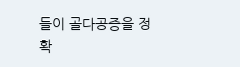들이 골다공증을 정확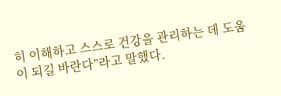히 이해하고 스스로 건강을 관리하는 데 도움이 되길 바란다”라고 말했다.